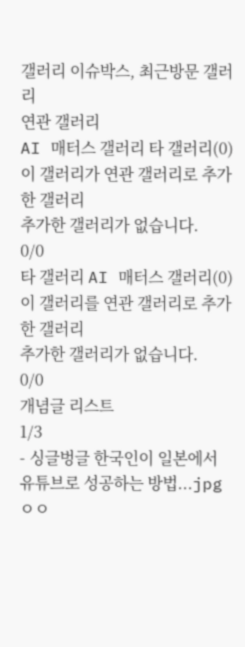갤러리 이슈박스, 최근방문 갤러리
연관 갤러리
AI 매터스 갤러리 타 갤러리(0)
이 갤러리가 연관 갤러리로 추가한 갤러리
추가한 갤러리가 없습니다.
0/0
타 갤러리 AI 매터스 갤러리(0)
이 갤러리를 연관 갤러리로 추가한 갤러리
추가한 갤러리가 없습니다.
0/0
개념글 리스트
1/3
- 싱글벙글 한국인이 일본에서 유튜브로 성공하는 방법...jpg ㅇㅇ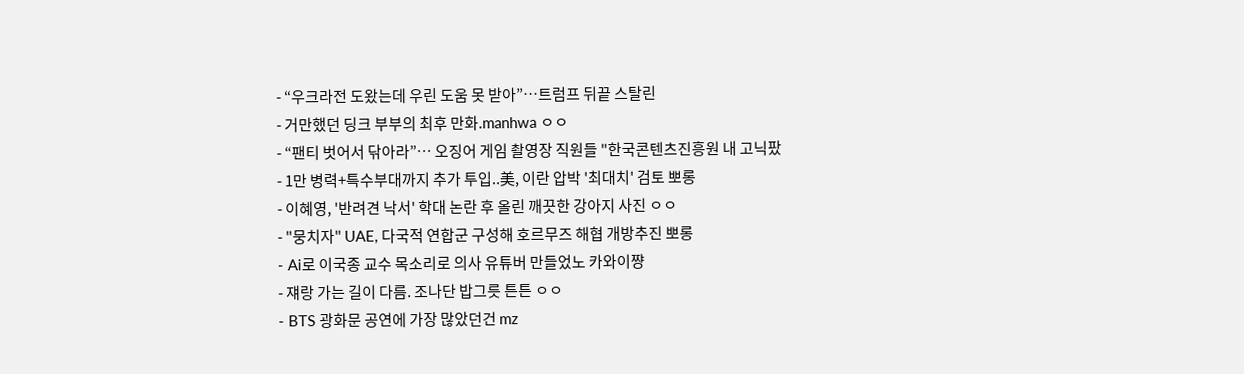- “우크라전 도왔는데 우린 도움 못 받아”…트럼프 뒤끝 스탈린
- 거만했던 딩크 부부의 최후 만화.manhwa ㅇㅇ
- “팬티 벗어서 닦아라”… 오징어 게임 촬영장 직원들 "한국콘텐츠진흥원 내 고닉팠
- 1만 병력+특수부대까지 추가 투입..美, 이란 압박 '최대치' 검토 뽀롱
- 이혜영, '반려견 낙서' 학대 논란 후 올린 깨끗한 강아지 사진 ㅇㅇ
- "뭉치자" UAE, 다국적 연합군 구성해 호르무즈 해협 개방추진 뽀롱
- Ai로 이국종 교수 목소리로 의사 유튜버 만들었노 카와이쨩
- 쟤랑 가는 길이 다름. 조나단 밥그릇 튼튼 ㅇㅇ
- BTS 광화문 공연에 가장 많았던건 mz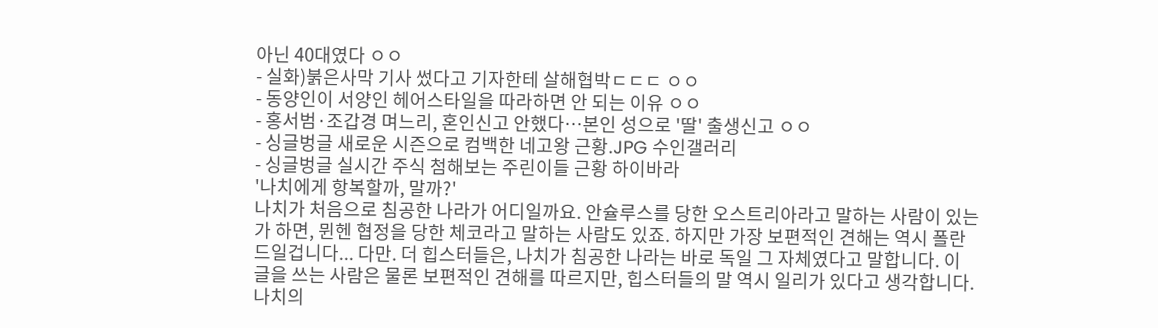아닌 40대였다 ㅇㅇ
- 실화)붉은사막 기사 썼다고 기자한테 살해협박ㄷㄷㄷ ㅇㅇ
- 동양인이 서양인 헤어스타일을 따라하면 안 되는 이유 ㅇㅇ
- 홍서범·조갑경 며느리, 혼인신고 안했다…본인 성으로 '딸' 출생신고 ㅇㅇ
- 싱글벙글 새로운 시즌으로 컴백한 네고왕 근황.JPG 수인갤러리
- 싱글벙글 실시간 주식 첨해보는 주린이들 근황 하이바라
'나치에게 항복할까, 말까?'
나치가 처음으로 침공한 나라가 어디일까요. 안슐루스를 당한 오스트리아라고 말하는 사람이 있는가 하면, 뮌헨 협정을 당한 체코라고 말하는 사람도 있죠. 하지만 가장 보편적인 견해는 역시 폴란드일겁니다... 다만. 더 힙스터들은, 나치가 침공한 나라는 바로 독일 그 자체였다고 말합니다. 이 글을 쓰는 사람은 물론 보편적인 견해를 따르지만, 힙스터들의 말 역시 일리가 있다고 생각합니다. 나치의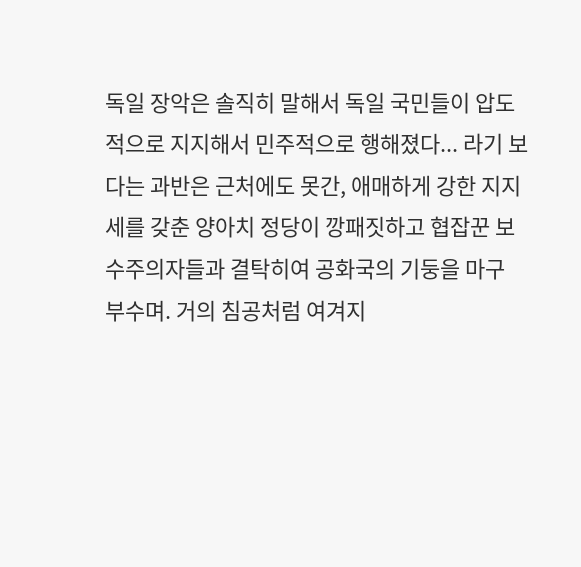독일 장악은 솔직히 말해서 독일 국민들이 압도적으로 지지해서 민주적으로 행해졌다... 라기 보다는 과반은 근처에도 못간, 애매하게 강한 지지세를 갖춘 양아치 정당이 깡패짓하고 협잡꾼 보수주의자들과 결탁히여 공화국의 기둥을 마구 부수며. 거의 침공처럼 여겨지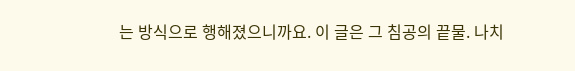는 방식으로 행해졌으니까요. 이 글은 그 침공의 끝물. 나치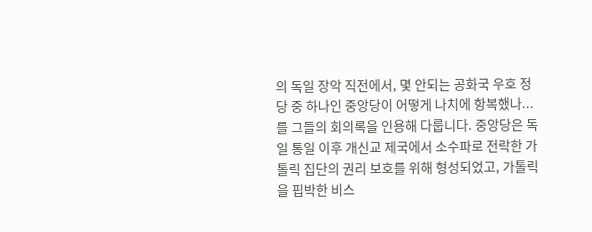의 독일 장악 직전에서, 몇 안되는 공화국 우호 정당 중 하나인 중앙당이 어떻게 나치에 항복했나... 를 그들의 회의록을 인용해 다룹니다. 중앙당은 독일 통일 이후 개신교 제국에서 소수파로 전락한 가톨릭 집단의 권리 보호를 위해 형성되었고, 가톨릭을 핍박한 비스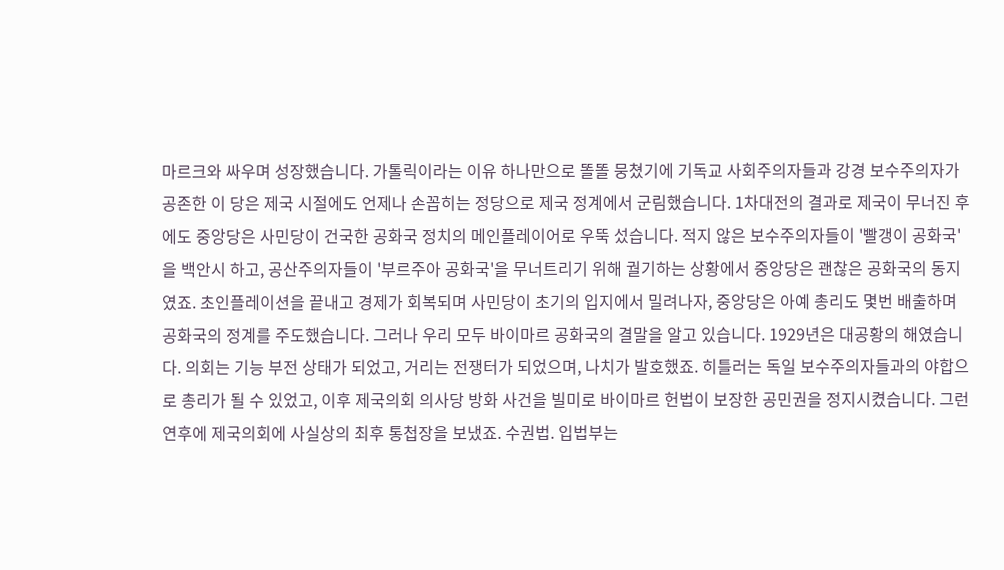마르크와 싸우며 성장했습니다. 가톨릭이라는 이유 하나만으로 똘똘 뭉쳤기에 기독교 사회주의자들과 강경 보수주의자가 공존한 이 당은 제국 시절에도 언제나 손꼽히는 정당으로 제국 정계에서 군림했습니다. 1차대전의 결과로 제국이 무너진 후에도 중앙당은 사민당이 건국한 공화국 정치의 메인플레이어로 우뚝 섰습니다. 적지 않은 보수주의자들이 '빨갱이 공화국'을 백안시 하고, 공산주의자들이 '부르주아 공화국'을 무너트리기 위해 궐기하는 상황에서 중앙당은 괜찮은 공화국의 동지였죠. 초인플레이션을 끝내고 경제가 회복되며 사민당이 초기의 입지에서 밀려나자, 중앙당은 아예 총리도 몇번 배출하며 공화국의 정계를 주도했습니다. 그러나 우리 모두 바이마르 공화국의 결말을 알고 있습니다. 1929년은 대공황의 해였습니다. 의회는 기능 부전 상태가 되었고, 거리는 전쟁터가 되었으며, 나치가 발호했죠. 히틀러는 독일 보수주의자들과의 야합으로 총리가 될 수 있었고, 이후 제국의회 의사당 방화 사건을 빌미로 바이마르 헌법이 보장한 공민권을 정지시켰습니다. 그런 연후에 제국의회에 사실상의 최후 통첩장을 보냈죠. 수권법. 입법부는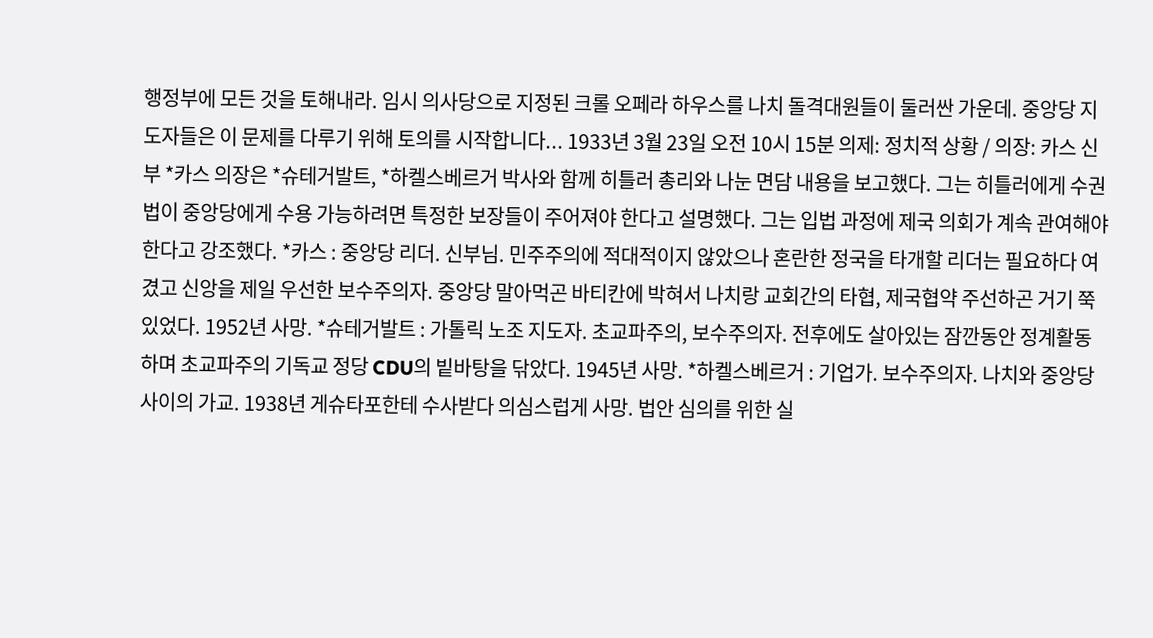행정부에 모든 것을 토해내라. 임시 의사당으로 지정된 크롤 오페라 하우스를 나치 돌격대원들이 둘러싼 가운데. 중앙당 지도자들은 이 문제를 다루기 위해 토의를 시작합니다... 1933년 3월 23일 오전 10시 15분 의제: 정치적 상황 / 의장: 카스 신부 *카스 의장은 *슈테거발트, *하켈스베르거 박사와 함께 히틀러 총리와 나눈 면담 내용을 보고했다. 그는 히틀러에게 수권법이 중앙당에게 수용 가능하려면 특정한 보장들이 주어져야 한다고 설명했다. 그는 입법 과정에 제국 의회가 계속 관여해야 한다고 강조했다. *카스 : 중앙당 리더. 신부님. 민주주의에 적대적이지 않았으나 혼란한 정국을 타개할 리더는 필요하다 여겼고 신앙을 제일 우선한 보수주의자. 중앙당 말아먹곤 바티칸에 박혀서 나치랑 교회간의 타협, 제국협약 주선하곤 거기 쭉 있었다. 1952년 사망. *슈테거발트 : 가톨릭 노조 지도자. 초교파주의, 보수주의자. 전후에도 살아있는 잠깐동안 정계활동 하며 초교파주의 기독교 정당 CDU의 빝바탕을 닦았다. 1945년 사망. *하켈스베르거 : 기업가. 보수주의자. 나치와 중앙당 사이의 가교. 1938년 게슈타포한테 수사받다 의심스럽게 사망. 법안 심의를 위한 실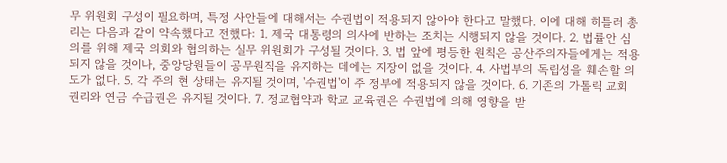무 위원회 구성이 필요하며, 특정 사안들에 대해서는 수권법이 적용되지 않아야 한다고 말했다. 이에 대해 히틀러 총리는 다음과 같이 약속했다고 전했다: 1. 제국 대통령의 의사에 반하는 조치는 시행되지 않을 것이다. 2. 법률안 심의를 위해 제국 의회와 협의하는 실무 위원회가 구성될 것이다. 3. 법 앞에 평등한 원칙은 공산주의자들에게는 적용되지 않을 것이나, 중앙당원들이 공무원직을 유지하는 데에는 지장이 없을 것이다. 4. 사법부의 독립성을 훼손할 의도가 없다. 5. 각 주의 현 상태는 유지될 것이며, '수권법'이 주 정부에 적용되지 않을 것이다. 6. 기존의 가톨릭 교회 권리와 연금 수급권은 유지될 것이다. 7. 정교협약과 학교 교육권은 수권법에 의해 영향을 받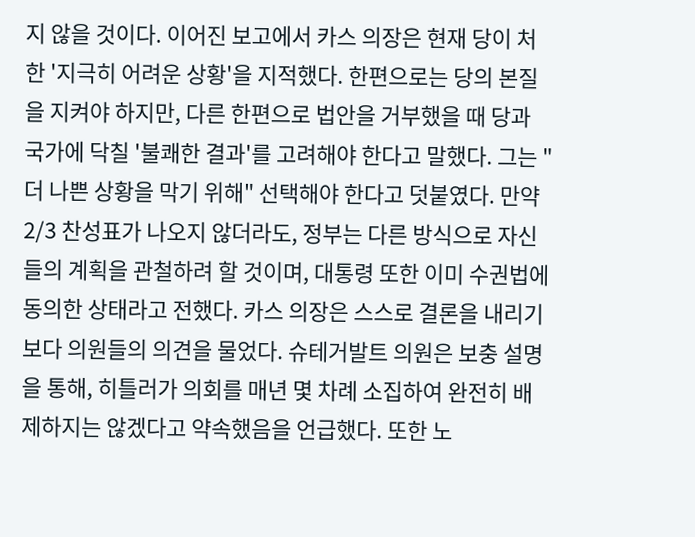지 않을 것이다. 이어진 보고에서 카스 의장은 현재 당이 처한 '지극히 어려운 상황'을 지적했다. 한편으로는 당의 본질을 지켜야 하지만, 다른 한편으로 법안을 거부했을 때 당과 국가에 닥칠 '불쾌한 결과'를 고려해야 한다고 말했다. 그는 "더 나쁜 상황을 막기 위해" 선택해야 한다고 덧붙였다. 만약 2/3 찬성표가 나오지 않더라도, 정부는 다른 방식으로 자신들의 계획을 관철하려 할 것이며, 대통령 또한 이미 수권법에 동의한 상태라고 전했다. 카스 의장은 스스로 결론을 내리기보다 의원들의 의견을 물었다. 슈테거발트 의원은 보충 설명을 통해, 히틀러가 의회를 매년 몇 차례 소집하여 완전히 배제하지는 않겠다고 약속했음을 언급했다. 또한 노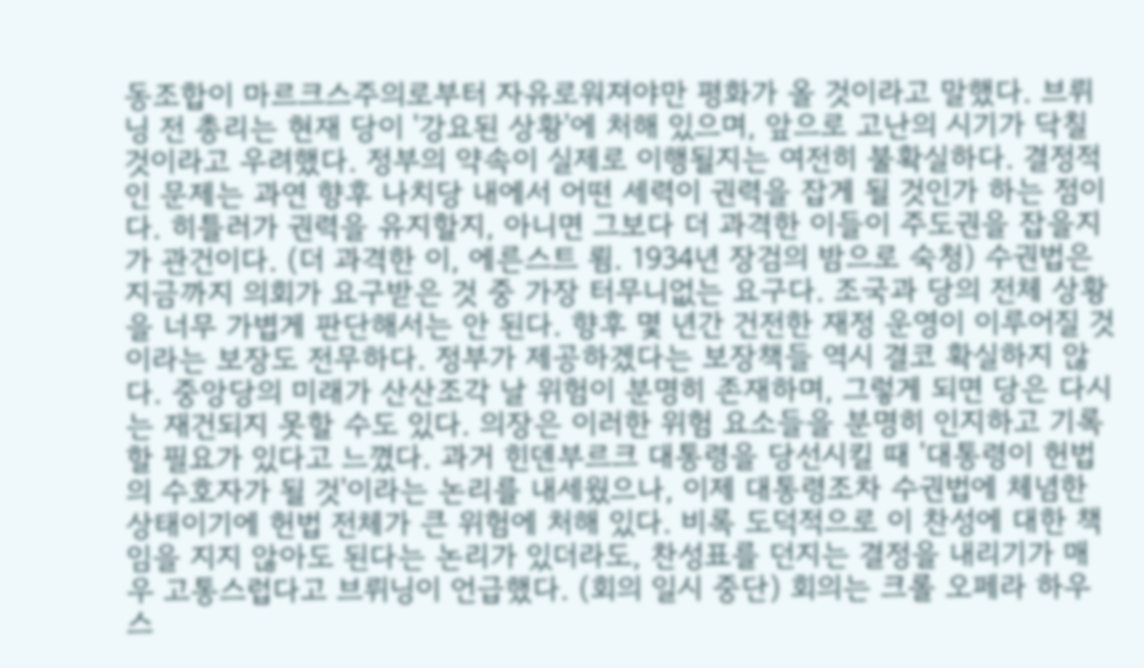동조합이 마르크스주의로부터 자유로워져야만 평화가 올 것이라고 말했다. 브뤼닝 전 총리는 현재 당이 '강요된 상황'에 처해 있으며, 앞으로 고난의 시기가 닥칠 것이라고 우려했다. 정부의 약속이 실제로 이행될지는 여전히 불확실하다. 결정적인 문제는 과연 향후 나치당 내에서 어떤 세력이 권력을 잡게 될 것인가 하는 점이다. 히틀러가 권력을 유지할지, 아니면 그보다 더 과격한 이들이 주도권을 잡을지가 관건이다. (더 과격한 이, 에른스트 룀. 1934년 장검의 밤으로 숙청) 수권법은 지금까지 의회가 요구받은 것 중 가장 터무니없는 요구다. 조국과 당의 전체 상황을 너무 가볍게 판단해서는 안 된다. 향후 몇 년간 건전한 재정 운영이 이루어질 것이라는 보장도 전무하다. 정부가 제공하겠다는 보장책들 역시 결코 확실하지 않다. 중앙당의 미래가 산산조각 날 위험이 분명히 존재하며, 그렇게 되면 당은 다시는 재건되지 못할 수도 있다. 의장은 이러한 위험 요소들을 분명히 인지하고 기록할 필요가 있다고 느꼈다. 과거 힌덴부르크 대통령을 당선시킬 때 '대통령이 헌법의 수호자가 될 것'이라는 논리를 내세웠으나, 이제 대통령조차 수권법에 체념한 상태이기에 헌법 전체가 큰 위험에 처해 있다. 비록 도덕적으로 이 찬성에 대한 책임을 지지 않아도 된다는 논리가 있더라도, 찬성표를 던지는 결정을 내리기가 매우 고통스럽다고 브뤼닝이 언급했다. (회의 일시 중단) 회의는 크롤 오페라 하우스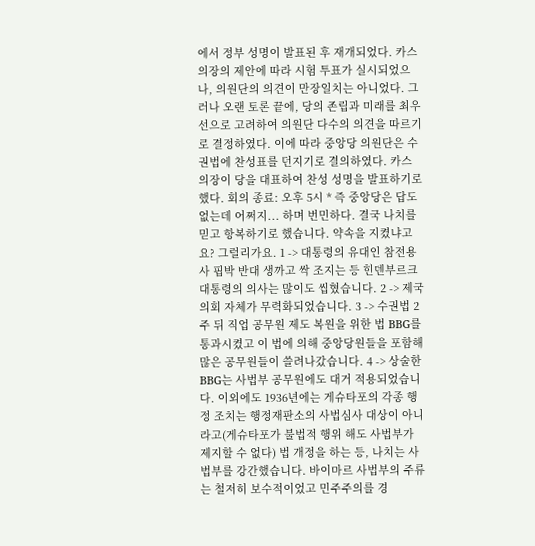에서 정부 성명이 발표된 후 재개되었다. 카스 의장의 제안에 따라 시험 투표가 실시되었으나, 의원단의 의견이 만장일치는 아니었다. 그러나 오랜 토론 끝에, 당의 존립과 미래를 최우선으로 고려하여 의원단 다수의 의견을 따르기로 결정하였다. 이에 따라 중앙당 의원단은 수권법에 찬성표를 던지기로 결의하였다. 카스 의장이 당을 대표하여 찬성 성명을 발표하기로 했다. 회의 종료: 오후 5시 * 즉 중앙당은 답도 없는데 어쩌지... 하며 번민하다. 결국 나치를 믿고 항복하기로 했습니다. 약속을 지켰냐고요? 그럴리가요. 1 -> 대통령의 유대인 참전용사 핍박 반대 생까고 싹 조지는 등 힌덴부르크 대통령의 의사는 많이도 씹혔습니다. 2 -> 제국 의회 자체가 무력화되었습니다. 3 -> 수권법 2주 뒤 직업 공무원 제도 복원을 위한 법 BBG를 통과시켰고 이 법에 의해 중앙당원들을 포함해 많은 공무원들이 쓸려나갔습니다. 4 -> 상술한 BBG는 사법부 공무원에도 대거 적용되었습니다. 이외에도 1936년에는 게슈타포의 각종 행정 조치는 행정재판소의 사법심사 대상이 아니라고(게슈타포가 불법적 행위 해도 사법부가 제지할 수 없다) 법 개정을 하는 등, 나치는 사법부를 강간했습니다. 바이마르 사법부의 주류는 철저히 보수적이었고 민주주의를 경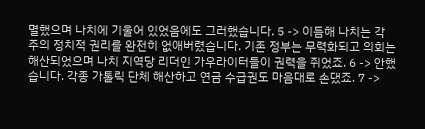멸했으며 나치에 기울어 있었음에도 그러했습니다. 5 -> 이듬해 나치는 각 주의 정치적 권리를 완전히 없애버렸습니다. 기존 정부는 무력화되고 의회는 해산되었으며 나치 지역당 리더인 가우라이터들이 권력을 쥐었죠. 6 -> 안했습니다. 각종 가톨릭 단체 해산하고 연금 수급권도 마음대로 손댔죠. 7 ->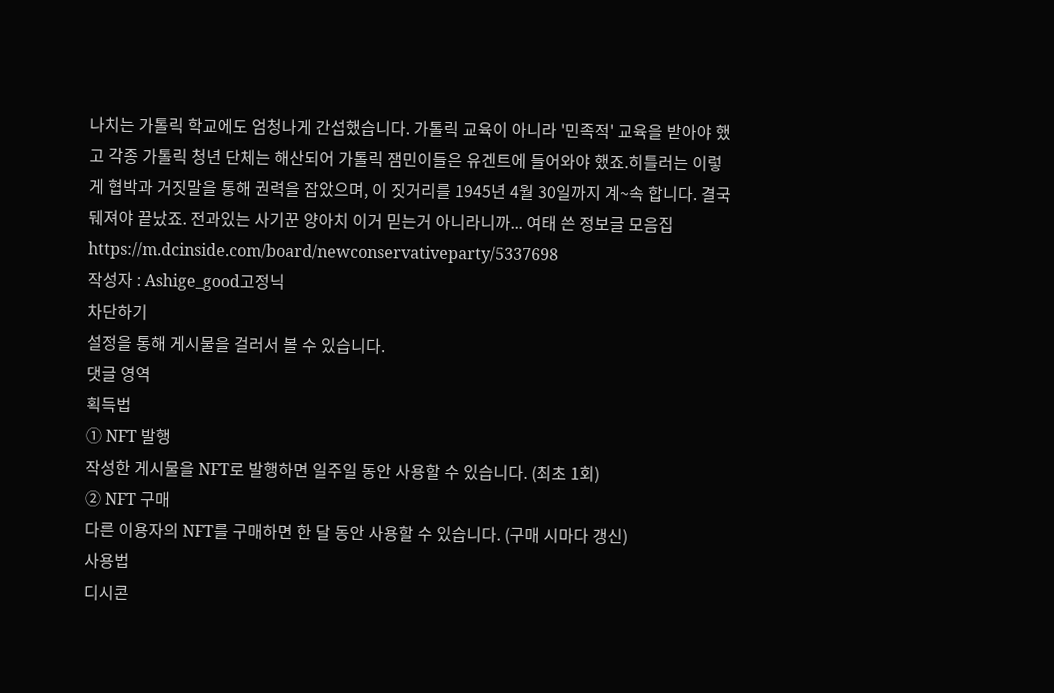나치는 가톨릭 학교에도 엄청나게 간섭했습니다. 가톨릭 교육이 아니라 '민족적' 교육을 받아야 했고 각종 가톨릭 청년 단체는 해산되어 가톨릭 잼민이들은 유겐트에 들어와야 했죠.히틀러는 이렇게 협박과 거짓말을 통해 권력을 잡았으며, 이 짓거리를 1945년 4월 30일까지 계~속 합니다. 결국 뒈져야 끝났죠. 전과있는 사기꾼 양아치 이거 믿는거 아니라니까... 여태 쓴 정보글 모음집https://m.dcinside.com/board/newconservativeparty/5337698
작성자 : Ashige_good고정닉
차단하기
설정을 통해 게시물을 걸러서 볼 수 있습니다.
댓글 영역
획득법
① NFT 발행
작성한 게시물을 NFT로 발행하면 일주일 동안 사용할 수 있습니다. (최초 1회)
② NFT 구매
다른 이용자의 NFT를 구매하면 한 달 동안 사용할 수 있습니다. (구매 시마다 갱신)
사용법
디시콘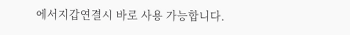에서지갑연결시 바로 사용 가능합니다.